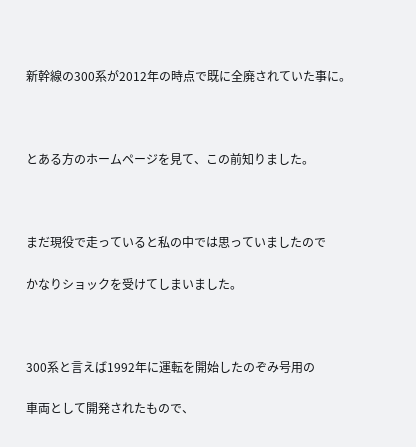新幹線の300系が2012年の時点で既に全廃されていた事に。



とある方のホームページを見て、この前知りました。



まだ現役で走っていると私の中では思っていましたので

かなりショックを受けてしまいました。



300系と言えば1992年に運転を開始したのぞみ号用の

車両として開発されたもので、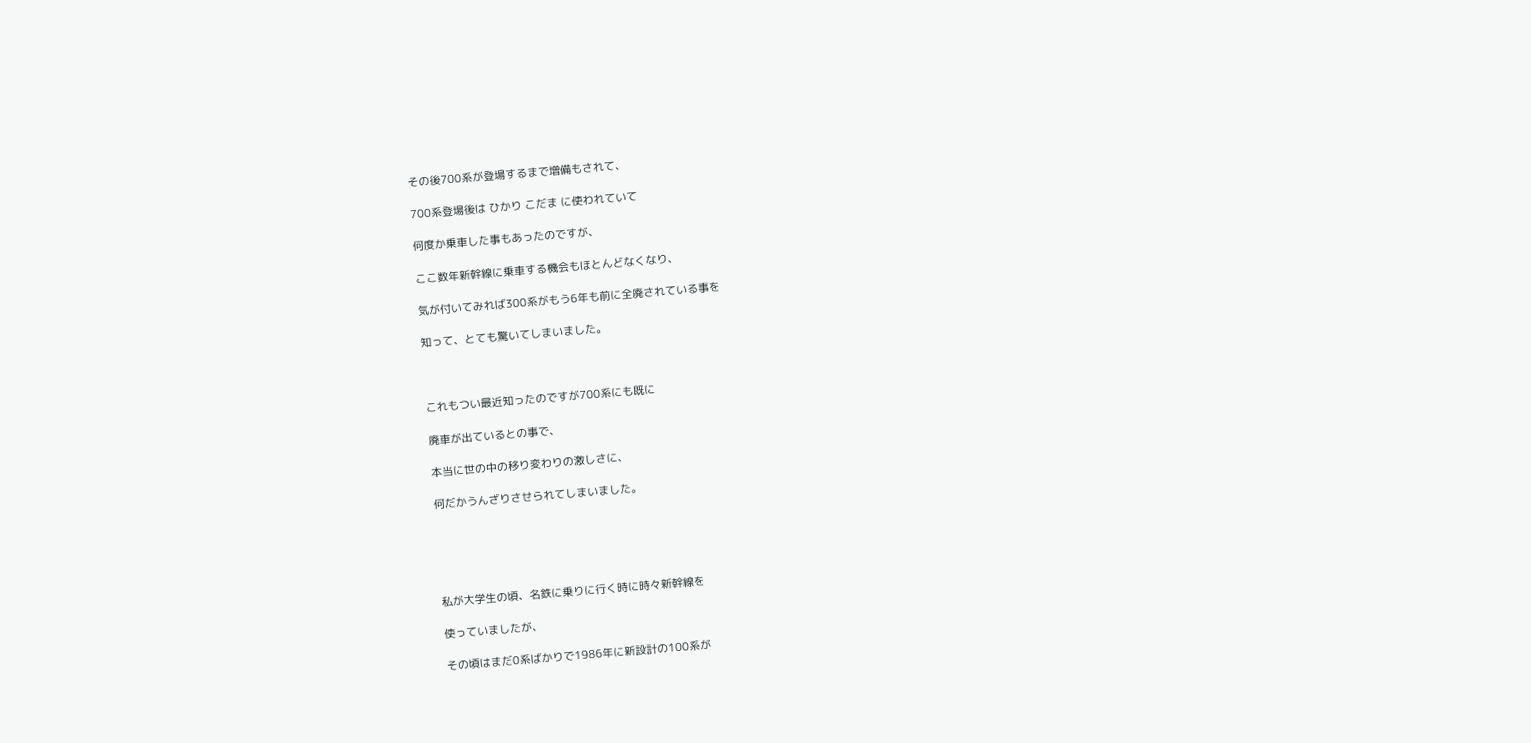その後700系が登場するまで増備もされて、

700系登場後は ひかり こだま に使われていて

何度か乗車した事もあったのですが、

ここ数年新幹線に乗車する機会もほとんどなくなり、

気が付いてみれば300系がもう6年も前に全廃されている事を

知って、とても驚いてしまいました。



これもつい最近知ったのですが700系にも既に

廃車が出ているとの事で、

本当に世の中の移り変わりの激しさに、

何だかうんざりさせられてしまいました。





私が大学生の頃、名鉄に乗りに行く時に時々新幹線を

使っていましたが、

その頃はまだ0系ばかりで1986年に新設計の100系が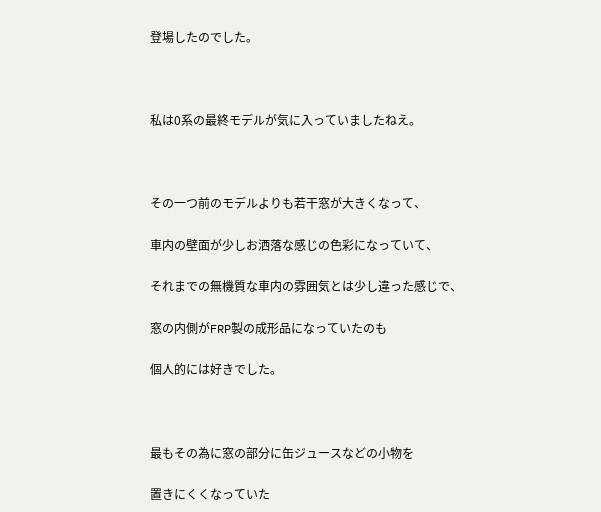登場したのでした。



私は0系の最終モデルが気に入っていましたねえ。



その一つ前のモデルよりも若干窓が大きくなって、

車内の壁面が少しお洒落な感じの色彩になっていて、

それまでの無機質な車内の雰囲気とは少し違った感じで、

窓の内側がFRP製の成形品になっていたのも

個人的には好きでした。



最もその為に窓の部分に缶ジュースなどの小物を

置きにくくなっていた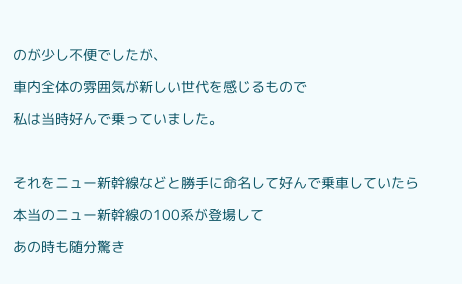のが少し不便でしたが、

車内全体の雰囲気が新しい世代を感じるもので

私は当時好んで乗っていました。



それをニュー新幹線などと勝手に命名して好んで乗車していたら

本当のニュー新幹線の100系が登場して

あの時も随分驚き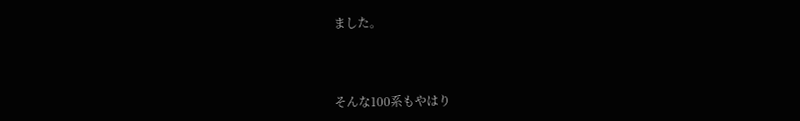ました。



そんな100系もやはり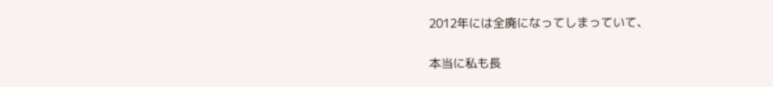2012年には全廃になってしまっていて、

本当に私も長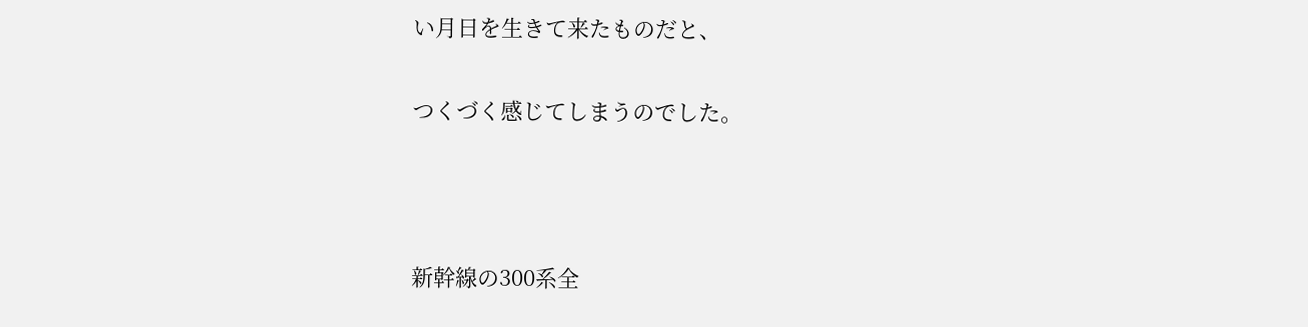い月日を生きて来たものだと、

つくづく感じてしまうのでした。



新幹線の300系全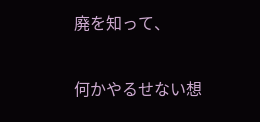廃を知って、

何かやるせない想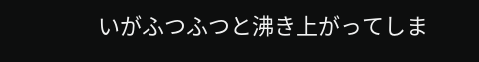いがふつふつと沸き上がってしま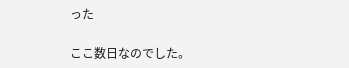った

ここ数日なのでした。